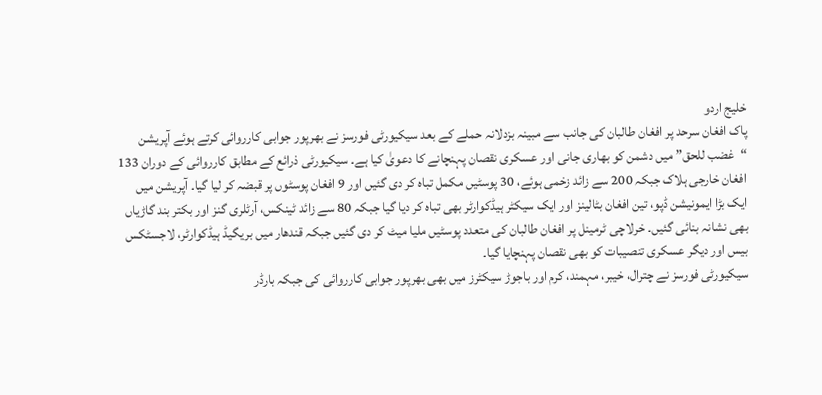خلیج اردو
پاک افغان سرحد پر افغان طالبان کی جانب سے مبینہ بزدلانہ حملے کے بعد سیکیورٹی فورسز نے بھرپور جوابی کارروائی کرتے ہوئے آپریشن “غضب للحق” میں دشمن کو بھاری جانی اور عسکری نقصان پہنچانے کا دعویٰ کیا ہے۔ سیکیورٹی ذرائع کے مطابق کارروائی کے دوران 133 افغان خارجی ہلاک جبکہ 200 سے زائد زخمی ہوئے، 30 پوسٹیں مکمل تباہ کر دی گئیں اور 9 افغان پوسٹوں پر قبضہ کر لیا گیا۔ آپریشن میں ایک بڑا ایمونیشن ڈپو، تین افغان بٹالینز اور ایک سیکٹر ہیڈکوارٹر بھی تباہ کر دیا گیا جبکہ 80 سے زائد ٹینکس، آرٹلری گنز اور بکتر بند گاڑیاں بھی نشانہ بنائی گئیں۔ خرلاچی ٹرمینل پر افغان طالبان کی متعدد پوسٹیں ملیا میٹ کر دی گئیں جبکہ قندھار میں بریگیڈ ہیڈکوارٹر، لاجسٹکس بیس اور دیگر عسکری تنصیبات کو بھی نقصان پہنچایا گیا۔
سیکیورٹی فورسز نے چترال، خیبر، مہمند، کرم اور باجوڑ سیکٹرز میں بھی بھرپور جوابی کارروائی کی جبکہ بارڈر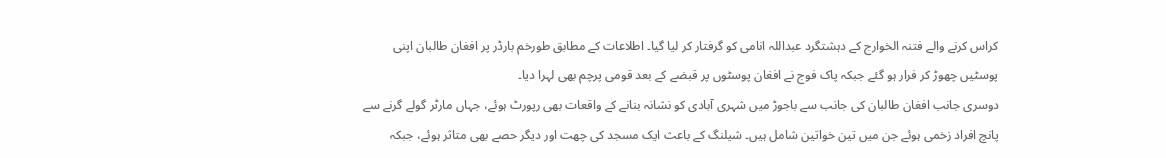کراس کرنے والے فتنہ الخوارج کے دہشتگرد عبداللہ انامی کو گرفتار کر لیا گیا۔ اطلاعات کے مطابق طورخم بارڈر پر افغان طالبان اپنی پوسٹیں چھوڑ کر فرار ہو گئے جبکہ پاک فوج نے افغان پوسٹوں پر قبضے کے بعد قومی پرچم بھی لہرا دیا۔
دوسری جانب افغان طالبان کی جانب سے باجوڑ میں شہری آبادی کو نشانہ بنانے کے واقعات بھی رپورٹ ہوئے، جہاں مارٹر گولے گرنے سے پانچ افراد زخمی ہوئے جن میں تین خواتین شامل ہیں۔ شیلنگ کے باعث ایک مسجد کی چھت اور دیگر حصے بھی متاثر ہوئے، جبکہ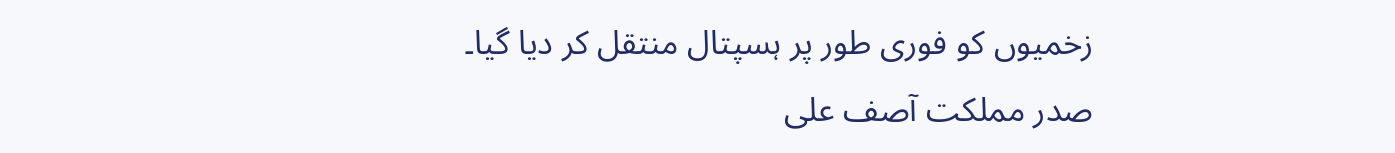زخمیوں کو فوری طور پر ہسپتال منتقل کر دیا گیا۔
صدر مملکت آصف علی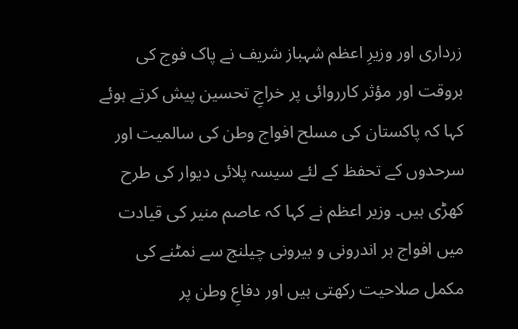زرداری اور وزیرِ اعظم شہباز شریف نے پاک فوج کی بروقت اور مؤثر کارروائی پر خراجِ تحسین پیش کرتے ہوئے کہا کہ پاکستان کی مسلح افواج وطن کی سالمیت اور سرحدوں کے تحفظ کے لئے سیسہ پلائی دیوار کی طرح کھڑی ہیں۔ وزیر اعظم نے کہا کہ عاصم منیر کی قیادت میں افواج ہر اندرونی و بیرونی چیلنج سے نمٹنے کی مکمل صلاحیت رکھتی ہیں اور دفاعِ وطن پر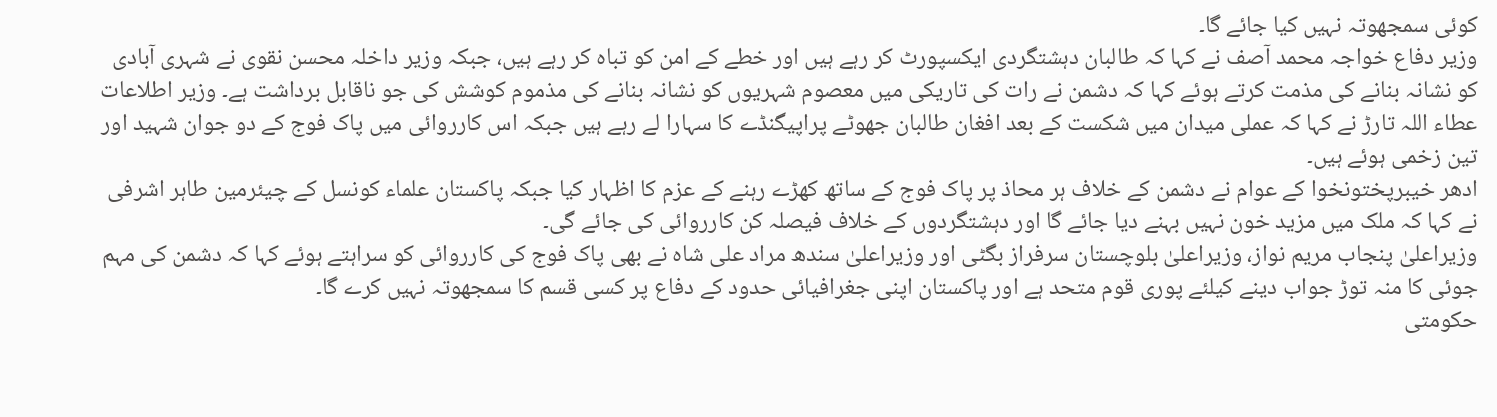کوئی سمجھوتہ نہیں کیا جائے گا۔
وزیر دفاع خواجہ محمد آصف نے کہا کہ طالبان دہشتگردی ایکسپورٹ کر رہے ہیں اور خطے کے امن کو تباہ کر رہے ہیں، جبکہ وزیر داخلہ محسن نقوی نے شہری آبادی کو نشانہ بنانے کی مذمت کرتے ہوئے کہا کہ دشمن نے رات کی تاریکی میں معصوم شہریوں کو نشانہ بنانے کی مذموم کوشش کی جو ناقابل برداشت ہے۔ وزیر اطلاعات عطاء اللہ تارڑ نے کہا کہ عملی میدان میں شکست کے بعد افغان طالبان جھوٹے پراپیگنڈے کا سہارا لے رہے ہیں جبکہ اس کارروائی میں پاک فوج کے دو جوان شہید اور تین زخمی ہوئے ہیں۔
ادھر خیبرپختونخوا کے عوام نے دشمن کے خلاف ہر محاذ پر پاک فوج کے ساتھ کھڑے رہنے کے عزم کا اظہار کیا جبکہ پاکستان علماء کونسل کے چیئرمین طاہر اشرفی نے کہا کہ ملک میں مزید خون نہیں بہنے دیا جائے گا اور دہشتگردوں کے خلاف فیصلہ کن کارروائی کی جائے گی۔
وزیراعلیٰ پنجاب مریم نواز، وزیراعلیٰ بلوچستان سرفراز بگٹی اور وزیراعلیٰ سندھ مراد علی شاہ نے بھی پاک فوج کی کارروائی کو سراہتے ہوئے کہا کہ دشمن کی مہم جوئی کا منہ توڑ جواب دینے کیلئے پوری قوم متحد ہے اور پاکستان اپنی جغرافیائی حدود کے دفاع پر کسی قسم کا سمجھوتہ نہیں کرے گا۔
حکومتی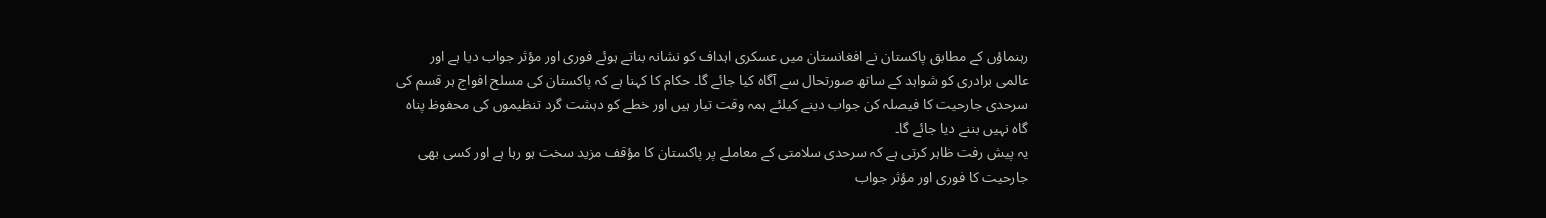رہنماؤں کے مطابق پاکستان نے افغانستان میں عسکری اہداف کو نشانہ بناتے ہوئے فوری اور مؤثر جواب دیا ہے اور عالمی برادری کو شواہد کے ساتھ صورتحال سے آگاہ کیا جائے گا۔ حکام کا کہنا ہے کہ پاکستان کی مسلح افواج ہر قسم کی سرحدی جارحیت کا فیصلہ کن جواب دینے کیلئے ہمہ وقت تیار ہیں اور خطے کو دہشت گرد تنظیموں کی محفوظ پناہ گاہ نہیں بننے دیا جائے گا۔
یہ پیش رفت ظاہر کرتی ہے کہ سرحدی سلامتی کے معاملے پر پاکستان کا مؤقف مزید سخت ہو رہا ہے اور کسی بھی جارحیت کا فوری اور مؤثر جواب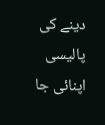دینے کی پالیسی اپنائی جا